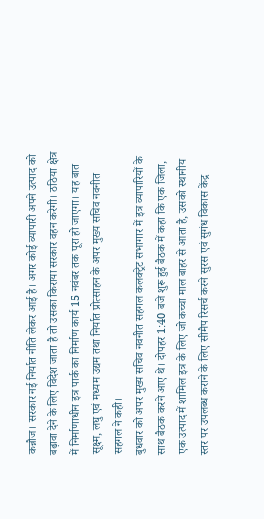कन्नौज। सरकार नई निर्यात नीति लेकर आई है। अगर कोई व्यापारी अपने उत्पाद को बढ़ावा देने के लिए विदेश जाता है तो उसका किराया सरकार वहन करेगी। ठठिया क्षेत्र में निर्माणाधीन इत्र पार्क का निर्माण कार्य 15 नवंबर तक पूरा हो जाएगा। यह बात सूक्ष्म, लघु एवं मध्यम उद्यम तथा निर्यात प्रोत्साहन के अपर मुख्य सचिव नवनीत सहगल ने कही।
बुधवार को अपर मुख्य सचिव नवनीत सहगल कलक्ट्रेट सभागार में इत्र व्यापारियों के साथ बैठक करने आए थे। दोपहर 1:40 बजे शुरू हुई बैठक में कहा कि एक जिला, एक उत्पाद में शामिल इत्र के लिए जो कच्चा माल बाहर से आता है, उसको स्थानीय स्तर पर उपलब्ध कराने के लिए सीमैप रिसर्च करने सुरस एवं सुगंध विकास केंद्र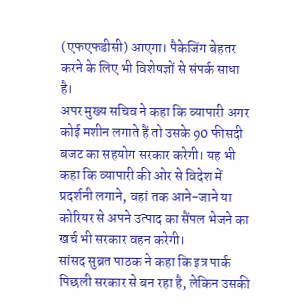(एफएफडीसी) आएगा। पैकेजिंग बेहतर करने के लिए भी विशेषज्ञों से संपर्क साधा है।
अपर मुख्य सचिव ने कहा कि व्यापारी अगर कोई मशीन लगाते हैं तो उसके 90 फीसदी बजट का सहयोग सरकार करेगी। यह भी कहा कि व्यापारी की ओर से विदेश में प्रदर्शनी लगाने, वहां तक आने-जाने या कोरियर से अपने उत्पाद का सैंपल भेजने का खर्च भी सरकार वहन करेगी।
सांसद सुब्रत पाठक ने कहा कि इत्र पार्क पिछली सरकार से बन रहा है, लेकिन उसकी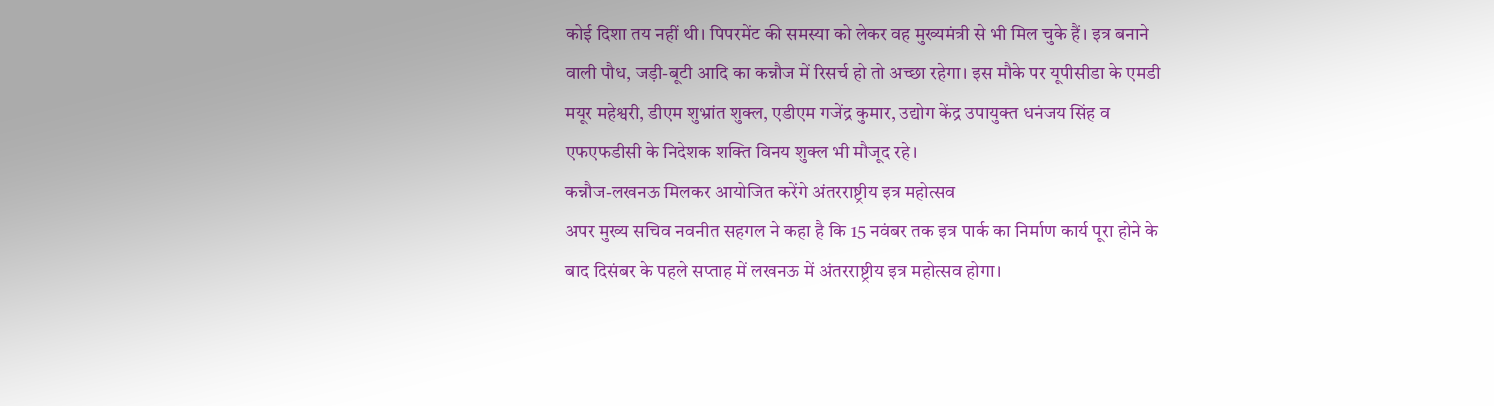कोई दिशा तय नहीं थी। पिपरमेंट की समस्या को लेकर वह मुख्यमंत्री से भी मिल चुके हैं। इत्र बनाने वाली पौध, जड़ी-बूटी आदि का कन्नौज में रिसर्च हो तो अच्छा रहेगा। इस मौके पर यूपीसीडा के एमडी मयूर महेश्वरी, डीएम शुभ्रांत शुक्ल, एडीएम गजेंद्र कुमार, उद्योग केंद्र उपायुक्त धनंजय सिंह व एफएफडीसी के निदेशक शक्ति विनय शुक्ल भी मौजूद रहे।
कन्नौज-लखनऊ मिलकर आयोजित करेंगे अंतरराष्ट्रीय इत्र महोत्सव
अपर मुख्य सचिव नवनीत सहगल ने कहा है कि 15 नवंबर तक इत्र पार्क का निर्माण कार्य पूरा होने के बाद दिसंबर के पहले सप्ताह में लखनऊ में अंतरराष्ट्रीय इत्र महोत्सव होगा।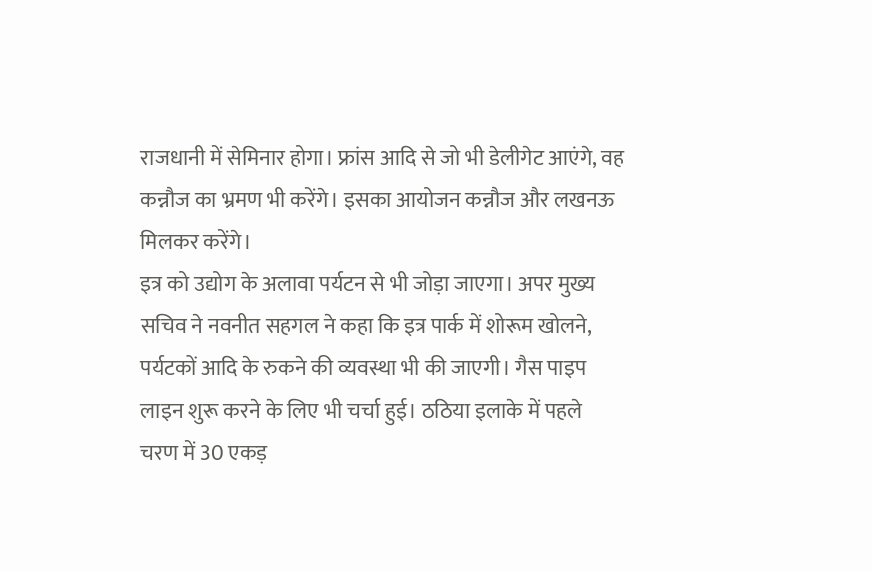राजधानी में सेमिनार होगा। फ्रांस आदि से जो भी डेलीगेट आएंगे, वह कन्नौज का भ्रमण भी करेंगे। इसका आयोजन कन्नौज और लखनऊ मिलकर करेंगे।
इत्र को उद्योग के अलावा पर्यटन से भी जोड़ा जाएगा। अपर मुख्य सचिव ने नवनीत सहगल ने कहा कि इत्र पार्क में शोरूम खोलने, पर्यटकों आदि के रुकने की व्यवस्था भी की जाएगी। गैस पाइप लाइन शुरू करने के लिए भी चर्चा हुई। ठठिया इलाके में पहले चरण में 30 एकड़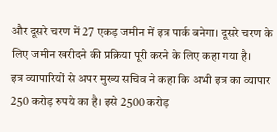और दूसरे चरण में 27 एकड़ जमीन में इत्र पार्क बनेगा। दूसरे चरण के लिए जमीन खरीदने की प्रक्रिया पूरी करने के लिए कहा गया है।
इत्र व्यापारियों से अपर मुख्य सचिव ने कहा कि अभी इत्र का व्यापार 250 करोड़ रुपये का है। इसे 2500 करोड़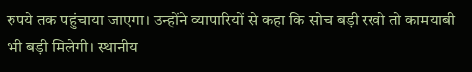रुपये तक पहुंचाया जाएगा। उन्होंने व्यापारियों से कहा कि सोच बड़ी रखो तो कामयाबी भी बड़ी मिलेगी। स्थानीय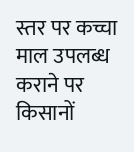स्तर पर कच्चा माल उपलब्ध कराने पर किसानों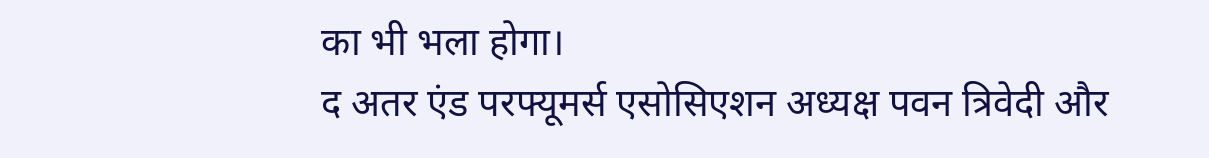का भी भला होगा।
द अतर एंड परफ्यूमर्स एसोसिएशन अध्यक्ष पवन त्रिवेदी और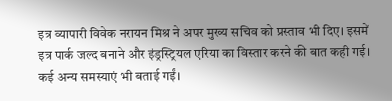इत्र व्यापारी विवेक नरायन मिश्र ने अपर मुख्य सचिव को प्रस्ताव भी दिए। इसमें इत्र पार्क जल्द बनाने और इंड्रस्ट्रियल एरिया का विस्तार करने की बात कही गई। कई अन्य समस्याएं भी बताई गईं।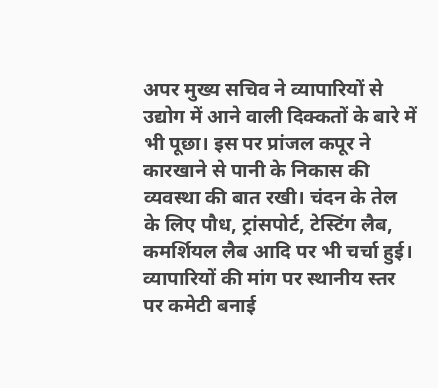अपर मुख्य सचिव ने व्यापारियों से उद्योग में आने वाली दिक्कतों के बारे में भी पूछा। इस पर प्रांजल कपूर ने कारखाने से पानी के निकास की व्यवस्था की बात रखी। चंदन के तेल के लिए पौध, ट्रांसपोर्ट, टेस्टिंग लैब, कमर्शियल लैब आदि पर भी चर्चा हुई। व्यापारियों की मांग पर स्थानीय स्तर पर कमेटी बनाई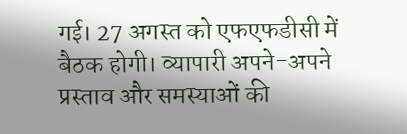गई। 27 अगस्त को एफएफडीसी में बैठक होगी। व्यापारी अपने-अपने प्रस्ताव और समस्याओं की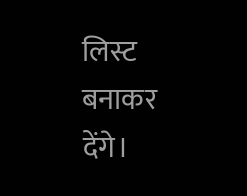लिस्ट बनाकर देंगे।